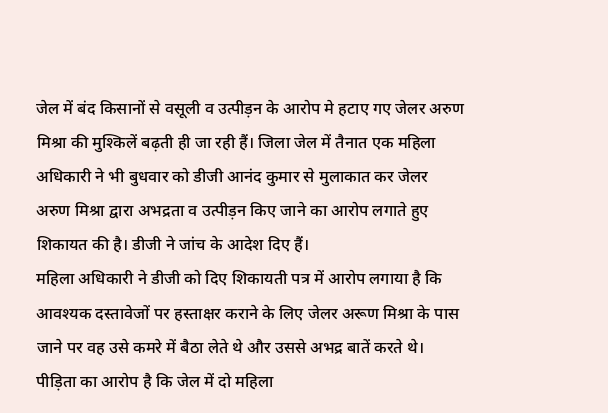जेल में बंद किसानों से वसूली व उत्पीड़न के आरोप मे हटाए गए जेलर अरुण मिश्रा की मुश्किलें बढ़ती ही जा रही हैं। जिला जेल में तैनात एक महिला अधिकारी ने भी बुधवार को डीजी आनंद कुमार से मुलाकात कर जेलर अरुण मिश्रा द्वारा अभद्रता व उत्पीड़न किए जाने का आरोप लगाते हुए शिकायत की है। डीजी ने जांच के आदेश दिए हैं।
महिला अधिकारी ने डीजी को दिए शिकायती पत्र में आरोप लगाया है कि आवश्यक दस्तावेजों पर हस्ताक्षर कराने के लिए जेलर अरूण मिश्रा के पास जाने पर वह उसे कमरे में बैठा लेते थे और उससे अभद्र बातें करते थे। पीड़िता का आरोप है कि जेल में दो महिला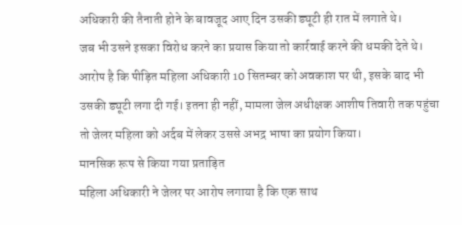अधिकारी की तैनाती होने के बावजूद आए दिन उसकी ड्यूटी ही रात में लगाते थे।
जब भी उसने इसका विरोध करने का प्रयास किया तो कार्रवाई करने की धमकी देते थे। आरोप है कि पीड़ित महिला अधिकारी 10 सितम्बर को अवकाश पर थी, इसके बाद भी उसकी ड्यूटी लगा दी गई। इतना ही नहीं, मामला जेल अधीक्षक आशीष तिवारी तक पहुंचा तो जेलर महिला को अर्दब में लेकर उससे अभद्र भाषा का प्रयोग किया।
मानसिक रूप से किया गया प्रताड़ित
महिला अधिकारी ने जेलर पर आरोप लगाया है कि एक साथ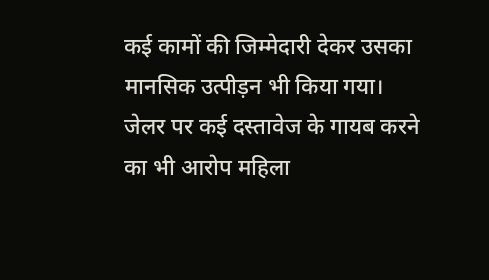कई कामों की जिम्मेदारी देकर उसका मानसिक उत्पीड़न भी किया गया। जेलर पर कई दस्तावेज के गायब करने का भी आरोप महिला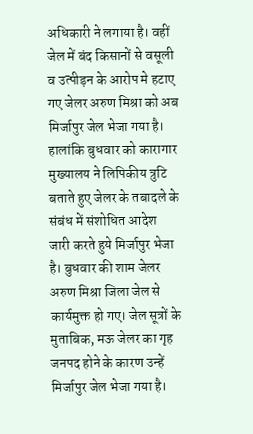अधिकारी ने लगाया है। वहीं जेल में बंद किसानों से वसूली व उत्पीड़न के आरोप मे हटाए गए जेलर अरुण मिश्रा को अब मिर्जापुर जेल भेजा गया है।
हालांकि बुधवार को कारागार मुख्यालय ने लिपिकीय त्रुटि बताते हुए जेलर के तबादले के संबंध में संशोधित आदेश जारी करते हुये मिर्जापुर भेजा है। बुधवार की शाम जेलर अरुण मिश्रा जिला जेल से कार्यमुक्त हो गए। जेल सूत्रों के मुताबिक, मऊ जेलर का गृह जनपद होने के कारण उन्हें मिर्जापुर जेल भेजा गया है।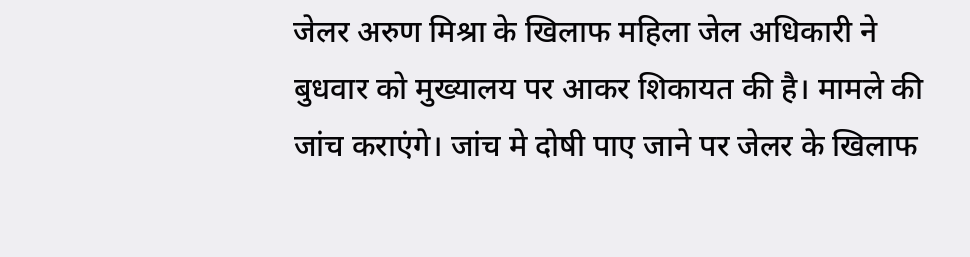जेलर अरुण मिश्रा के खिलाफ महिला जेल अधिकारी ने बुधवार को मुख्यालय पर आकर शिकायत की है। मामले की जांच कराएंगे। जांच मे दोषी पाए जाने पर जेलर के खिलाफ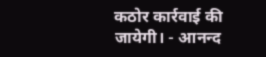कठोर कार्रवाई की जायेगी। - आनन्द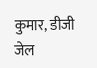कुमार, डीजी जेल